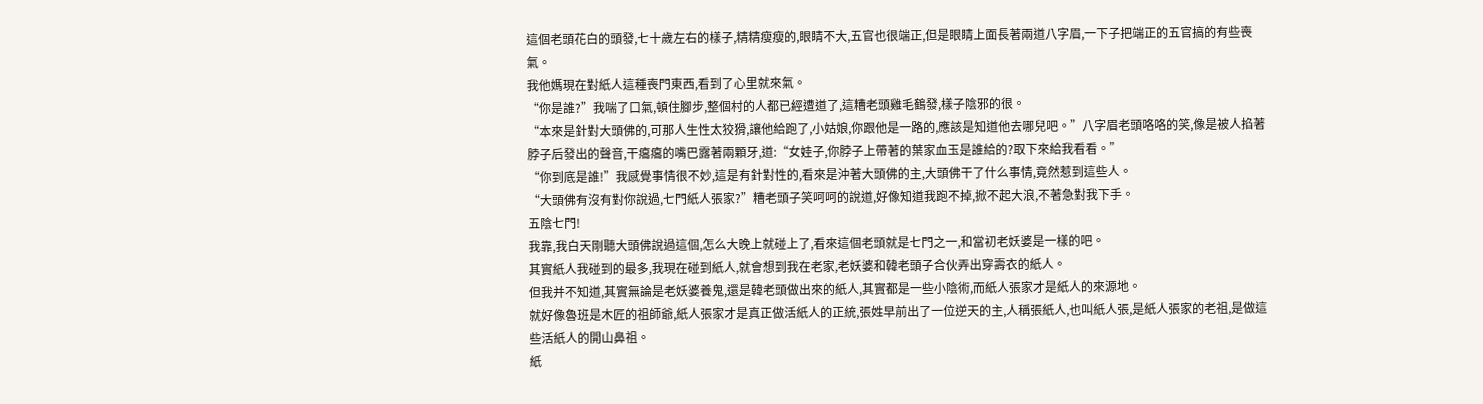這個老頭花白的頭發,七十歲左右的樣子,精精瘦瘦的,眼睛不大,五官也很端正,但是眼睛上面長著兩道八字眉,一下子把端正的五官搞的有些喪氣。
我他媽現在對紙人這種喪門東西,看到了心里就來氣。
“你是誰?”我喘了口氣,頓住腳步,整個村的人都已經遭道了,這糟老頭雞毛鶴發,樣子陰邪的很。
“本來是針對大頭佛的,可那人生性太狡猾,讓他給跑了,小姑娘,你跟他是一路的,應該是知道他去哪兒吧。”八字眉老頭咯咯的笑,像是被人掐著脖子后發出的聲音,干癟癟的嘴巴露著兩顆牙,道:“女娃子,你脖子上帶著的葉家血玉是誰給的?取下來給我看看。”
“你到底是誰!”我感覺事情很不妙,這是有針對性的,看來是沖著大頭佛的主,大頭佛干了什么事情,竟然惹到這些人。
“大頭佛有沒有對你說過,七門紙人張家?”糟老頭子笑呵呵的說道,好像知道我跑不掉,掀不起大浪,不著急對我下手。
五陰七門!
我靠,我白天剛聽大頭佛說過這個,怎么大晚上就碰上了,看來這個老頭就是七門之一,和當初老妖婆是一樣的吧。
其實紙人我碰到的最多,我現在碰到紙人,就會想到我在老家,老妖婆和韓老頭子合伙弄出穿壽衣的紙人。
但我并不知道,其實無論是老妖婆養鬼,還是韓老頭做出來的紙人,其實都是一些小陰術,而紙人張家才是紙人的來源地。
就好像魯班是木匠的祖師爺,紙人張家才是真正做活紙人的正統,張姓早前出了一位逆天的主,人稱張紙人,也叫紙人張,是紙人張家的老祖,是做這些活紙人的開山鼻祖。
紙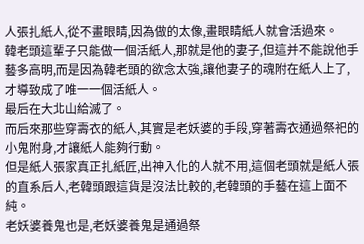人張扎紙人,從不畫眼睛,因為做的太像,畫眼睛紙人就會活過來。
韓老頭這輩子只能做一個活紙人,那就是他的妻子,但這并不能說他手藝多高明,而是因為韓老頭的欲念太強,讓他妻子的魂附在紙人上了,才導致成了唯一一個活紙人。
最后在大北山給滅了。
而后來那些穿壽衣的紙人,其實是老妖婆的手段,穿著壽衣通過祭祀的小鬼附身,才讓紙人能夠行動。
但是紙人張家真正扎紙匠,出神入化的人就不用,這個老頭就是紙人張的直系后人,老韓頭跟這貨是沒法比較的,老韓頭的手藝在這上面不純。
老妖婆養鬼也是,老妖婆養鬼是通過祭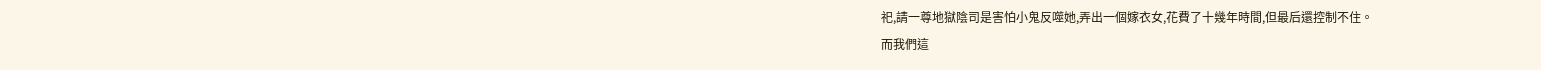祀,請一尊地獄陰司是害怕小鬼反噬她,弄出一個嫁衣女,花費了十幾年時間,但最后還控制不住。
而我們這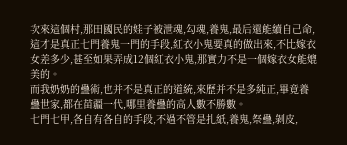次來這個村,那田國民的娃子被泄魂,勾魂,養鬼,最后還能續自己命,這才是真正七門養鬼一門的手段,紅衣小鬼要真的做出來,不比嫁衣女差多少,甚至如果弄成12個紅衣小鬼,那實力不是一個嫁衣女能媲美的。
而我奶奶的蠱術,也并不是真正的道統,來歷并不是多純正,畢竟養蠱世家,都在苗疆一代,哪里養蠱的高人數不勝數。
七門七甲,各自有各自的手段,不過不管是扎紙,養鬼,祭蠱,剝皮,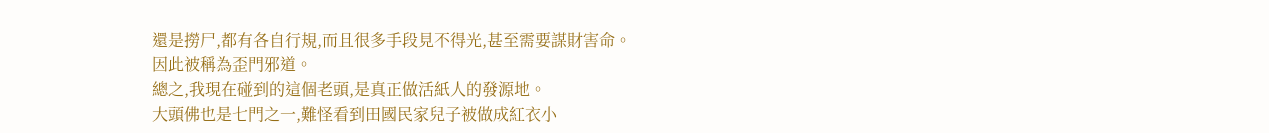還是撈尸,都有各自行規,而且很多手段見不得光,甚至需要謀財害命。
因此被稱為歪門邪道。
總之,我現在碰到的這個老頭,是真正做活紙人的發源地。
大頭佛也是七門之一,難怪看到田國民家兒子被做成紅衣小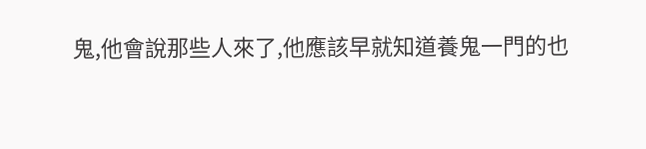鬼,他會說那些人來了,他應該早就知道養鬼一門的也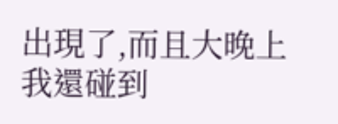出現了,而且大晚上我還碰到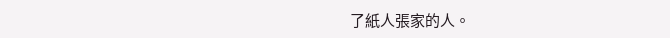了紙人張家的人。